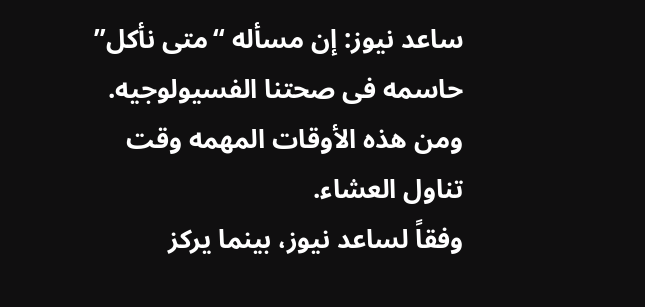ساعد نیوز: إن مسأله “متى نأکل” حاسمه فی صحتنا الفسیولوجیه. ومن هذه الأوقات المهمه وقت تناول العشاء.
وفقاً لساعد نیوز، بینما یرکز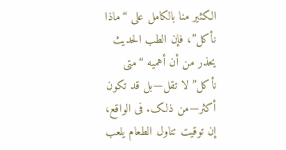الکثیر منا بالکامل على “ماذا نأکل”، فإن الطب الحدیث یحذر من أن أهمیه “متى نأکل” لا تقل—بل قد تکون أکثر—من ذلک. فی الواقع، إن توقیت تناول الطعام یلعب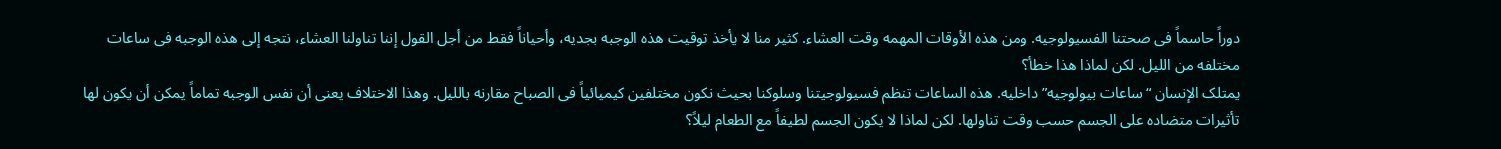دوراً حاسماً فی صحتنا الفسیولوجیه. ومن هذه الأوقات المهمه وقت العشاء. کثیر منا لا یأخذ توقیت هذه الوجبه بجدیه، وأحیاناً فقط من أجل القول إننا تناولنا العشاء، نتجه إلى هذه الوجبه فی ساعات مختلفه من اللیل. لکن لماذا هذا خطأ؟
یمتلک الإنسان “ساعات بیولوجیه” داخلیه. هذه الساعات تنظم فسیولوجیتنا وسلوکنا بحیث نکون مختلفین کیمیائیاً فی الصباح مقارنه باللیل. وهذا الاختلاف یعنی أن نفس الوجبه تماماً یمکن أن یکون لها تأثیرات متضاده على الجسم حسب وقت تناولها. لکن لماذا لا یکون الجسم لطیفاً مع الطعام لیلاً؟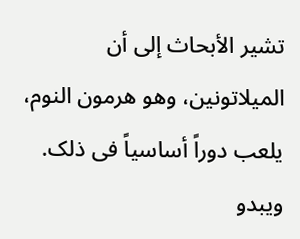تشیر الأبحاث إلى أن المیلاتونین، وهو هرمون النوم، یلعب دوراً أساسیاً فی ذلک. ویبدو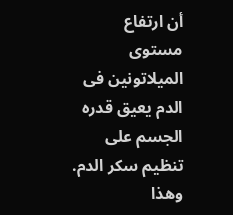أن ارتفاع مستوى المیلاتونین فی الدم یعیق قدره الجسم على تنظیم سکر الدم. وهذا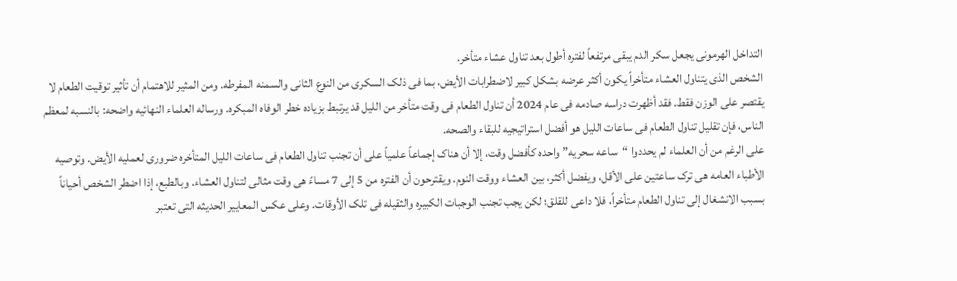التداخل الهرمونی یجعل سکر الدم یبقى مرتفعاً لفتره أطول بعد تناول عشاء متأخر.
الشخص الذی یتناول العشاء متأخراً یکون أکثر عرضه بشکل کبیر لاضطرابات الأیض، بما فی ذلک السکری من النوع الثانی والسمنه المفرطه. ومن المثیر للاهتمام أن تأثیر توقیت الطعام لا یقتصر على الوزن فقط. فقد أظهرت دراسه صادمه فی عام 2024 أن تناول الطعام فی وقت متأخر من اللیل قد یرتبط بزیاده خطر الوفاه المبکره. ورساله العلماء النهائیه واضحه: بالنسبه لمعظم الناس، فإن تقلیل تناول الطعام فی ساعات اللیل هو أفضل استراتیجیه للبقاء والصحه.
على الرغم من أن العلماء لم یحددوا “ساعه سحریه” واحده کأفضل وقت، إلا أن هناک إجماعاً علمیاً على أن تجنب تناول الطعام فی ساعات اللیل المتأخره ضروری لعملیه الأیض. وتوصیه الأطباء العامه هی ترک ساعتین على الأقل، ویفضل أکثر، بین العشاء ووقت النوم. ویقترحون أن الفتره من 5 إلى 7 مساءً هی وقت مثالی لتناول العشاء. وبالطبع، إذا اضطر الشخص أحیاناً بسبب الانشغال إلى تناول الطعام متأخراً، فلا داعی للقلق؛ لکن یجب تجنب الوجبات الکبیره والثقیله فی تلک الأوقات. وعلى عکس المعاییر الحدیثه التی تعتبر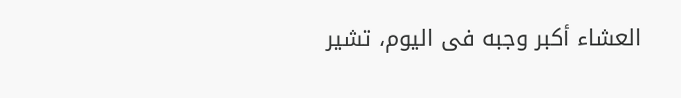العشاء أکبر وجبه فی الیوم، تشیر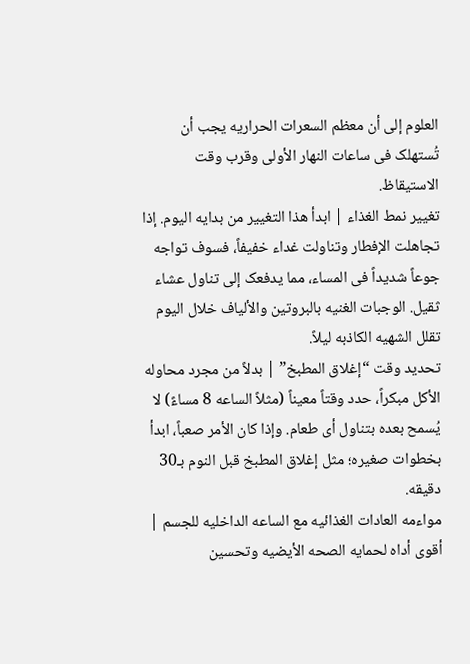العلوم إلى أن معظم السعرات الحراریه یجب أن تُستهلک فی ساعات النهار الأولى وقرب وقت الاستیقاظ.
تغییر نمط الغذاء | ابدأ هذا التغییر من بدایه الیوم. إذا تجاهلت الإفطار وتناولت غداء خفیفاً، فسوف تواجه جوعاً شدیداً فی المساء، مما یدفعک إلى تناول عشاء ثقیل. الوجبات الغنیه بالبروتین والألیاف خلال الیوم تقلل الشهیه الکاذبه لیلاً.
تحدید وقت “إغلاق المطبخ” | بدلاً من مجرد محاوله الأکل مبکراً، حدد وقتاً معیناً (مثلاً الساعه 8 مساءً) لا یُسمح بعده بتناول أی طعام. وإذا کان الأمر صعباً، ابدأ بخطوات صغیره؛ مثل إغلاق المطبخ قبل النوم بـ30 دقیقه.
مواءمه العادات الغذائیه مع الساعه الداخلیه للجسم | أقوى أداه لحمایه الصحه الأیضیه وتحسین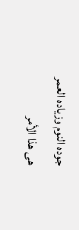جوده النوم وزیاده العمر هی هذا الأمر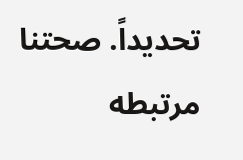تحدیداً. صحتنا مرتبطه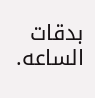بدقات الساعه.